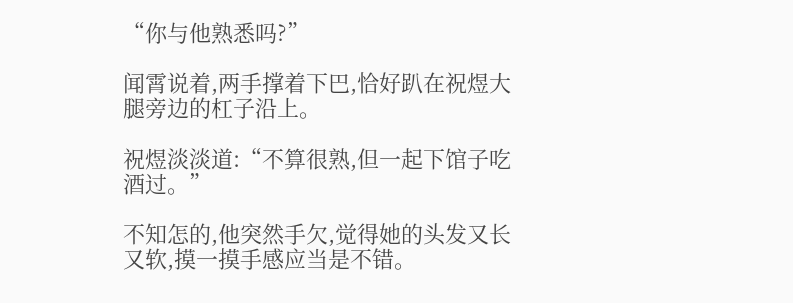“你与他熟悉吗?”

闻霄说着,两手撑着下巴,恰好趴在祝煜大腿旁边的杠子沿上。

祝煜淡淡道:“不算很熟,但一起下馆子吃酒过。”

不知怎的,他突然手欠,觉得她的头发又长又软,摸一摸手感应当是不错。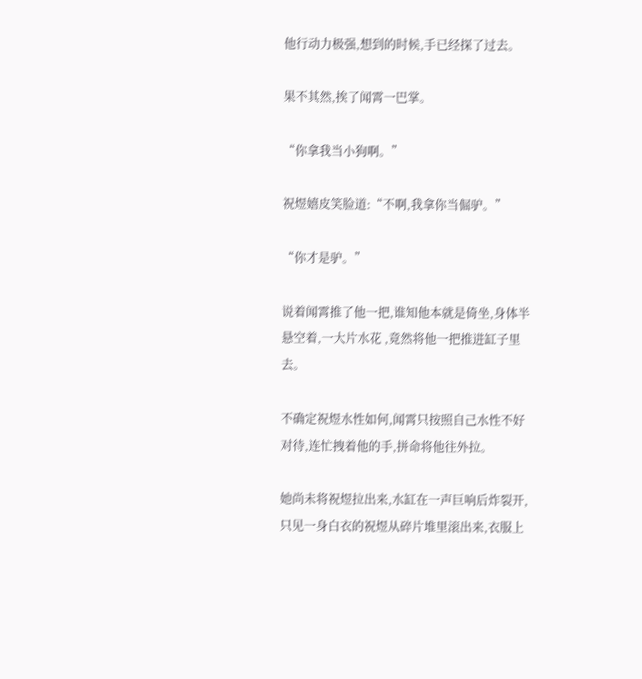他行动力极强,想到的时候,手已经探了过去。

果不其然,挨了闻霄一巴掌。

“你拿我当小狗啊。”

祝煜嬉皮笑脸道:“不啊,我拿你当倔驴。”

“你才是驴。”

说着闻霄推了他一把,谁知他本就是倚坐,身体半悬空着,一大片水花 ,竟然将他一把推进缸子里去。

不确定祝煜水性如何,闻霄只按照自己水性不好对待,连忙拽着他的手,拼命将他往外拉。

她尚未将祝煜拉出来,水缸在一声巨响后炸裂开,只见一身白衣的祝煜从碎片堆里滚出来,衣服上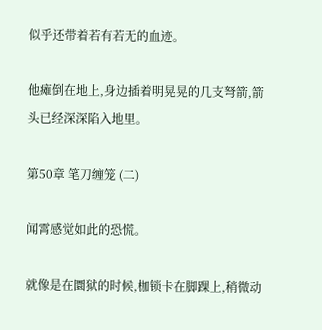似乎还带着若有若无的血迹。

他瘫倒在地上,身边插着明晃晃的几支弩箭,箭头已经深深陷入地里。

第50章 笔刀缠笼 (二)

闻霄感觉如此的恐慌。

就像是在圜狱的时候,枷锁卡在脚踝上,稍微动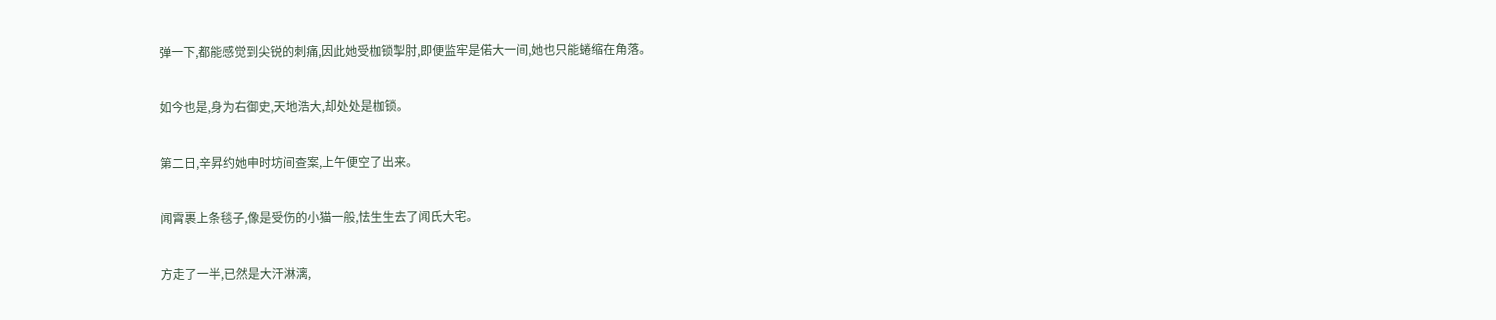弹一下,都能感觉到尖锐的刺痛,因此她受枷锁掣肘,即便监牢是偌大一间,她也只能蜷缩在角落。

如今也是,身为右御史,天地浩大,却处处是枷锁。

第二日,辛昇约她申时坊间查案,上午便空了出来。

闻霄裹上条毯子,像是受伤的小猫一般,怯生生去了闻氏大宅。

方走了一半,已然是大汗淋漓,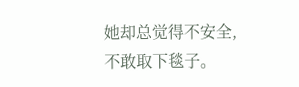她却总觉得不安全,不敢取下毯子。